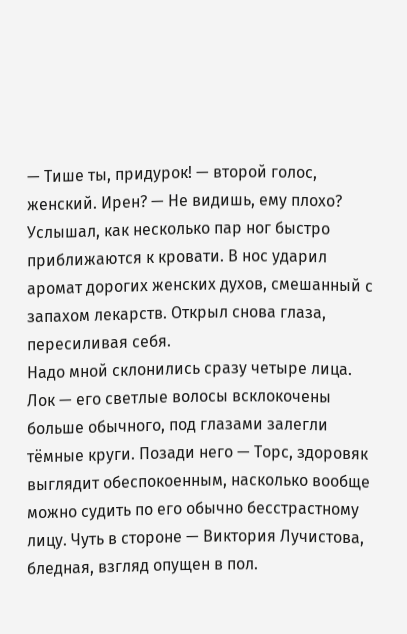— Тише ты, придурок! — второй голос, женский. Ирен? — Не видишь, ему плохо?
Услышал, как несколько пар ног быстро приближаются к кровати. В нос ударил аромат дорогих женских духов, смешанный с запахом лекарств. Открыл снова глаза, пересиливая себя.
Надо мной склонились сразу четыре лица. Лок — его светлые волосы всклокочены больше обычного, под глазами залегли тёмные круги. Позади него — Торс, здоровяк выглядит обеспокоенным, насколько вообще можно судить по его обычно бесстрастному лицу. Чуть в стороне — Виктория Лучистова, бледная, взгляд опущен в пол.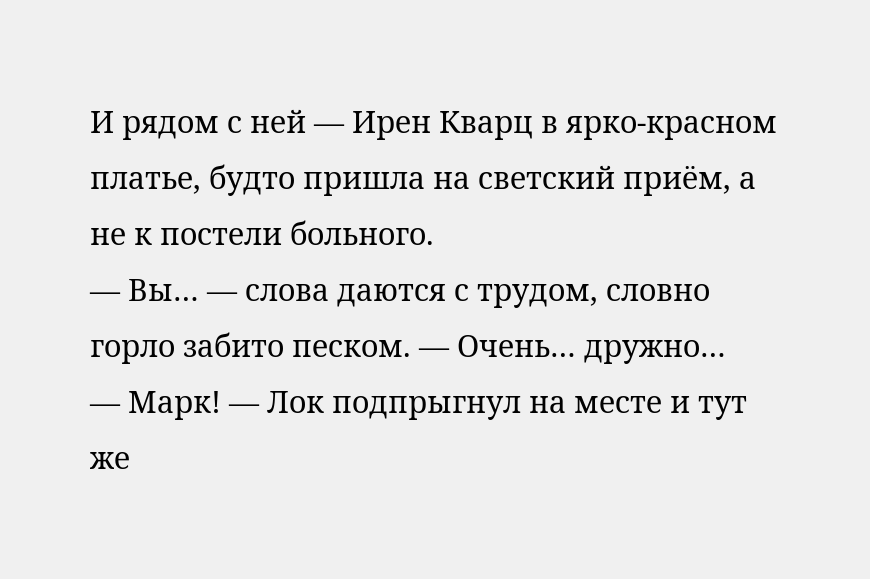И рядом с ней — Ирен Кварц в ярко-красном платье, будто пришла на светский приём, а не к постели больного.
— Вы… — слова даются с трудом, словно горло забито песком. — Очень… дружно…
— Марк! — Лок подпрыгнул на месте и тут же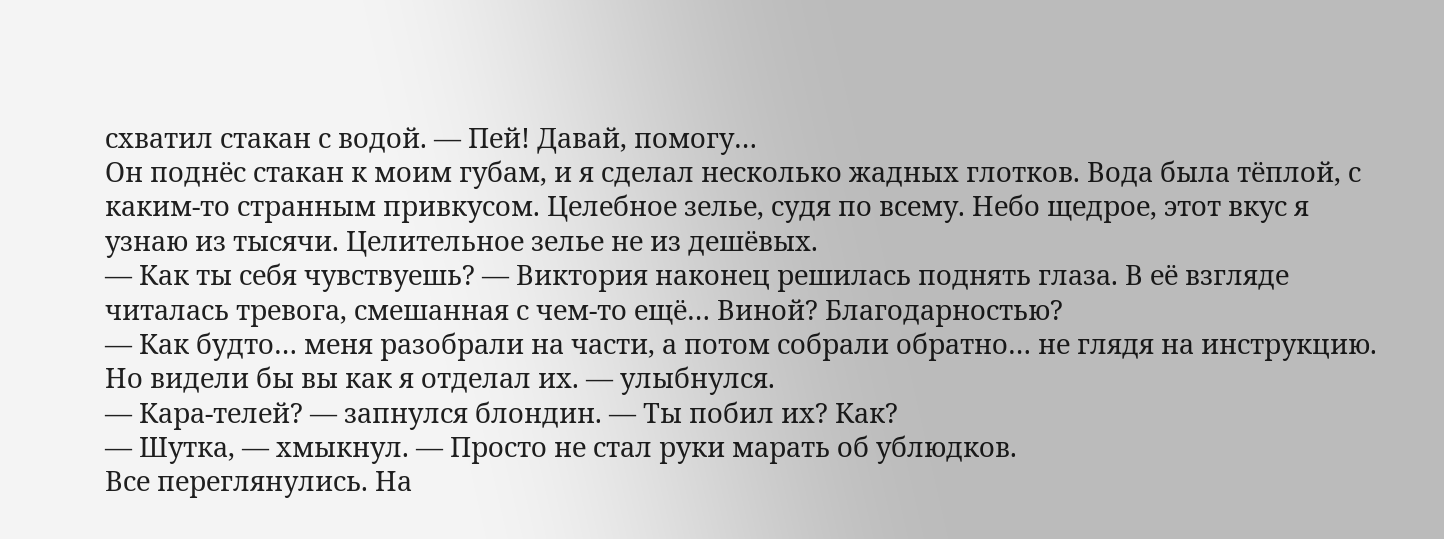схватил стакан с водой. — Пей! Давай, помогу…
Он поднёс стакан к моим губам, и я сделал несколько жадных глотков. Вода была тёплой, с каким-то странным привкусом. Целебное зелье, судя по всему. Небо щедрое, этот вкус я узнаю из тысячи. Целительное зелье не из дешёвых.
— Как ты себя чувствуешь? — Виктория наконец решилась поднять глаза. В её взгляде читалась тревога, смешанная с чем-то ещё… Виной? Благодарностью?
— Как будто… меня разобрали на части, а потом собрали обратно… не глядя на инструкцию. Но видели бы вы как я отделал их. — улыбнулся.
— Кара-телей? — запнулся блондин. — Ты побил их? Как?
— Шутка, — хмыкнул. — Просто не стал руки марать об ублюдков.
Все переглянулись. На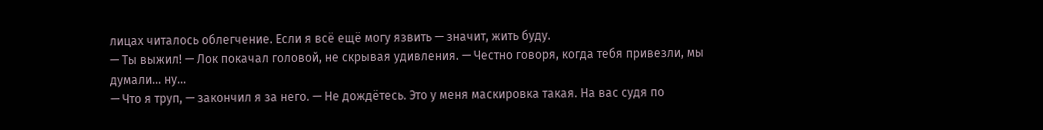лицах читалось облегчение. Если я всё ещё могу язвить — значит, жить буду.
— Ты выжил! — Лок покачал головой, не скрывая удивления. — Честно говоря, когда тебя привезли, мы думали… ну…
— Что я труп, — закончил я за него. — Не дождётесь. Это у меня маскировка такая. На вас судя по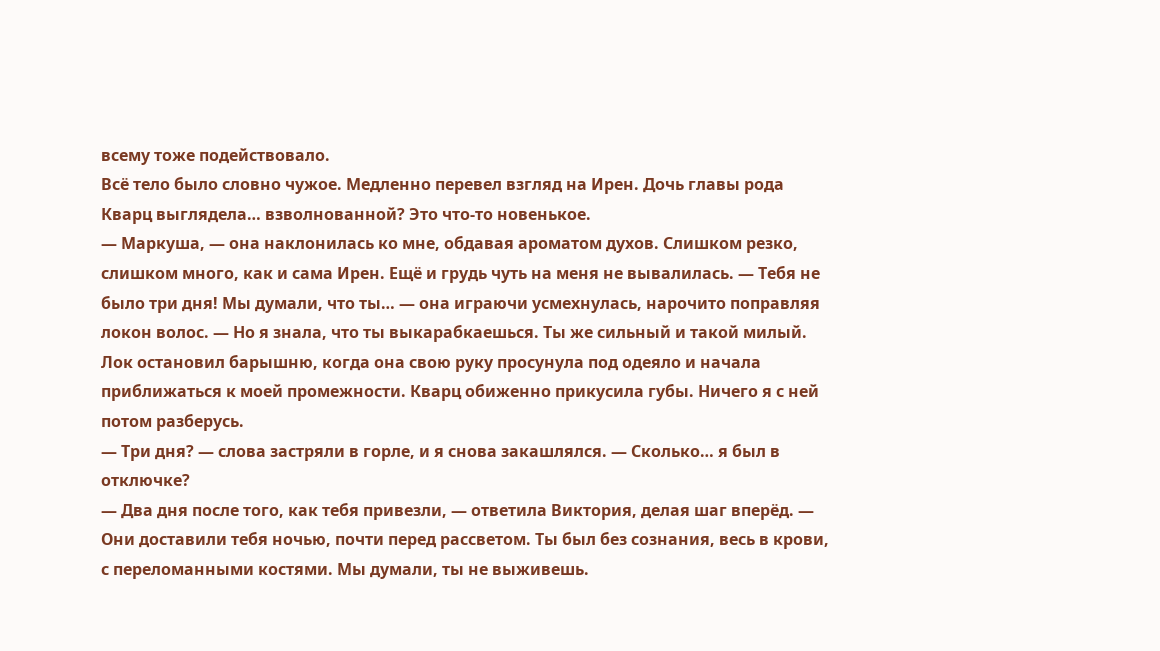всему тоже подействовало.
Всё тело было словно чужое. Медленно перевел взгляд на Ирен. Дочь главы рода Кварц выглядела… взволнованной? Это что-то новенькое.
— Маркуша, — она наклонилась ко мне, обдавая ароматом духов. Слишком резко, слишком много, как и сама Ирен. Ещё и грудь чуть на меня не вывалилась. — Тебя не было три дня! Мы думали, что ты… — она играючи усмехнулась, нарочито поправляя локон волос. — Но я знала, что ты выкарабкаешься. Ты же сильный и такой милый.
Лок остановил барышню, когда она свою руку просунула под одеяло и начала приближаться к моей промежности. Кварц обиженно прикусила губы. Ничего я с ней потом разберусь.
— Три дня? — слова застряли в горле, и я снова закашлялся. — Сколько… я был в отключке?
— Два дня после того, как тебя привезли, — ответила Виктория, делая шаг вперёд. — Они доставили тебя ночью, почти перед рассветом. Ты был без сознания, весь в крови, с переломанными костями. Мы думали, ты не выживешь.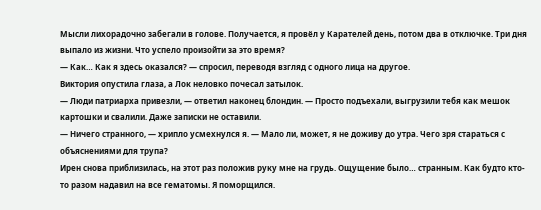Мысли лихорадочно забегали в голове. Получается, я провёл у Карателей день, потом два в отключке. Три дня выпало из жизни. Что успело произойти за это время?
— Как… Как я здесь оказался? — спросил, переводя взгляд с одного лица на другое.
Виктория опустила глаза, а Лок неловко почесал затылок.
— Люди патриарха привезли, — ответил наконец блондин. — Просто подъехали, выгрузили тебя как мешок картошки и свалили. Даже записки не оставили.
— Ничего странного, — хрипло усмехнулся я. — Мало ли, может, я не доживу до утра. Чего зря стараться с объяснениями для трупа?
Ирен снова приблизилась, на этот раз положив руку мне на грудь. Ощущение было… странным. Как будто кто-то разом надавил на все гематомы. Я поморщился.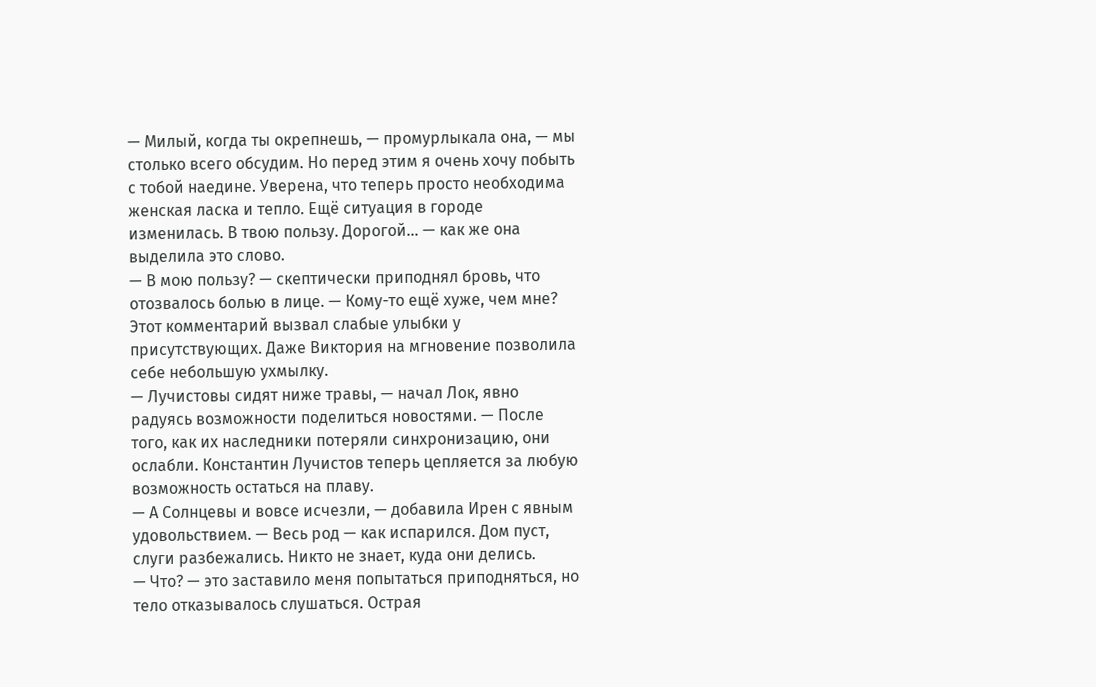— Милый, когда ты окрепнешь, — промурлыкала она, — мы столько всего обсудим. Но перед этим я очень хочу побыть с тобой наедине. Уверена, что теперь просто необходима женская ласка и тепло. Ещё ситуация в городе изменилась. В твою пользу. Дорогой… — как же она выделила это слово.
— В мою пользу? — скептически приподнял бровь, что отозвалось болью в лице. — Кому-то ещё хуже, чем мне?
Этот комментарий вызвал слабые улыбки у присутствующих. Даже Виктория на мгновение позволила себе небольшую ухмылку.
— Лучистовы сидят ниже травы, — начал Лок, явно радуясь возможности поделиться новостями. — После того, как их наследники потеряли синхронизацию, они ослабли. Константин Лучистов теперь цепляется за любую возможность остаться на плаву.
— А Солнцевы и вовсе исчезли, — добавила Ирен с явным удовольствием. — Весь род — как испарился. Дом пуст, слуги разбежались. Никто не знает, куда они делись.
— Что? — это заставило меня попытаться приподняться, но тело отказывалось слушаться. Острая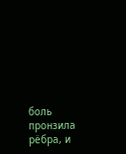боль пронзила рёбра, и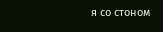я со стоном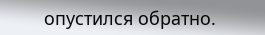опустился обратно.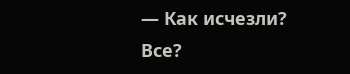— Как исчезли? Все?